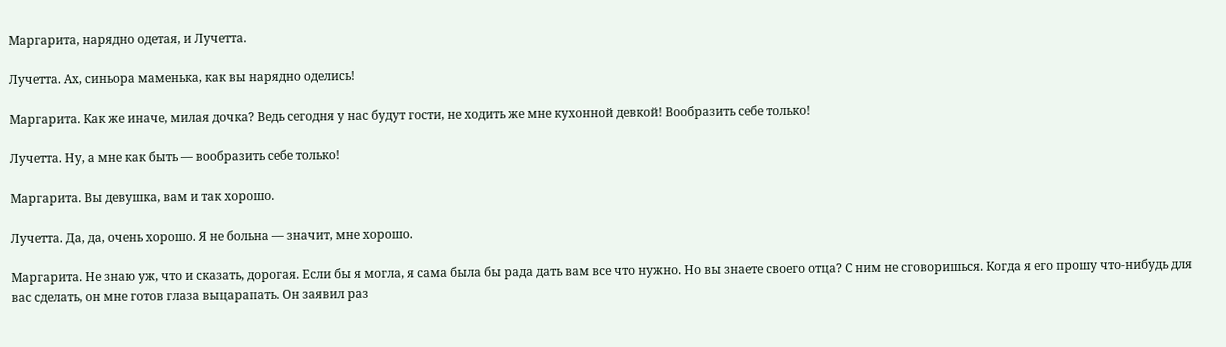Маргарита, нарядно одетая, и Лучетта.

Лучетта. Ах, синьора маменька, как вы нарядно оделись!

Маргарита. Как же иначе, милая дочка? Ведь сегодня у нас будут гости, не ходить же мне кухонной девкой! Вообразить себе только!

Лучетта. Ну, а мне как быть — вообразить себе только!

Маргарита. Вы девушка, вам и так хорошо.

Лучетта. Да, да, очень хорошо. Я не больна — значит, мне хорошо.

Маргарита. Не знаю уж, что и сказать, дорогая. Если бы я могла, я сама была бы рада дать вам все что нужно. Но вы знаете своего отца? С ним не сговоришься. Когда я его прошу что-нибудь для вас сделать, он мне готов глаза выцарапать. Он заявил раз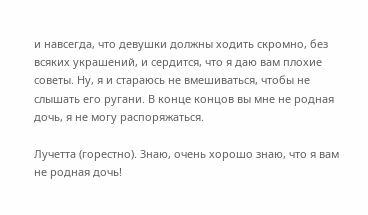и навсегда, что девушки должны ходить скромно, без всяких украшений, и сердится, что я даю вам плохие советы. Ну, я и стараюсь не вмешиваться, чтобы не слышать его ругани. В конце концов вы мне не родная дочь, я не могу распоряжаться.

Лучетта (горестно). Знаю, очень хорошо знаю, что я вам не родная дочь!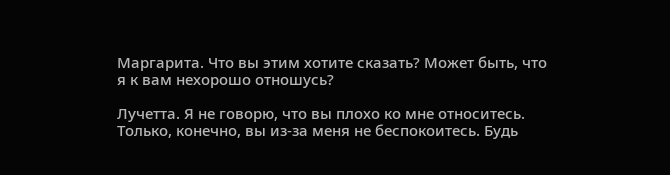Маргарита. Что вы этим хотите сказать? Может быть, что я к вам нехорошо отношусь?

Лучетта. Я не говорю, что вы плохо ко мне относитесь. Только, конечно, вы из-за меня не беспокоитесь. Будь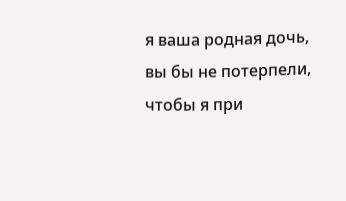я ваша родная дочь, вы бы не потерпели, чтобы я при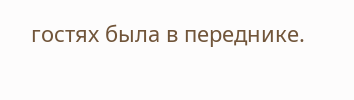гостях была в переднике.